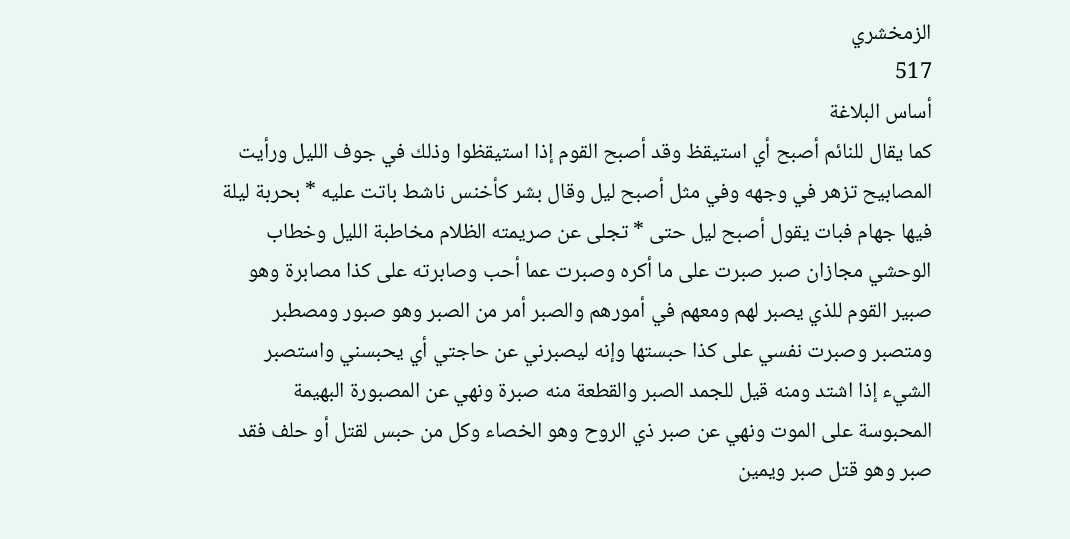الزمخشري
517
أساس البلاغة
كما يقال للنائم أصبح أي استيقظ وقد أصبح القوم إذا استيقظوا وذلك في جوف الليل ورأيت المصابيح تزهر في وجهه وفي مثل أصبح ليل وقال بشر كأخنس ناشط باتت عليه * بحربة ليلة فيها جهام فبات يقول أصبح ليل حتى * تجلى عن صريمته الظلام مخاطبة الليل وخطاب الوحشي مجازان صبر صبرت على ما أكره وصبرت عما أحب وصابرته على كذا مصابرة وهو صبير القوم للذي يصبر لهم ومعهم في أمورهم والصبر أمر من الصبر وهو صبور ومصطبر ومتصبر وصبرت نفسي على كذا حبستها وإنه ليصبرني عن حاجتي أي يحبسني واستصبر الشيء إذا اشتد ومنه قيل للجمد الصبر والقطعة منه صبرة ونهي عن المصبورة البهيمة المحبوسة على الموت ونهي عن صبر ذي الروح وهو الخصاء وكل من حبس لقتل أو حلف فقد صبر وهو قتل صبر ويمين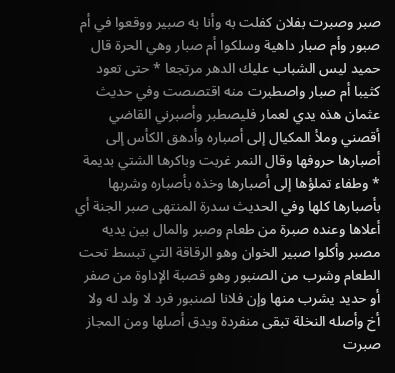صبر وصبرت بفلان كفلت به وأنا به صبير ووقعوا في أم صبور وأم صبار داهية وسلكوا أم صبار وهي الحرة قال حميد ليس الشباب عليك الدهر مرتجعا * حتى تعود كثيبا أم صبار واصطبرت منه اقتصصت وفي حديث عثمان هذه يدي لعمار فليصطبر وأصبرني القاضي أقصني وملأ المكيال إلى أصباره وأدهق الكأس إلى أصبارها حروفها وقال النمر غربت وباكرها الشتي بديمة * وطفاء تملؤها إلى أصبارها وخذه بأصباره وشربها بأصبارها كلها وفي الحديث سدرة المنتهى صبر الجنة أي أعلاها وعنده صبرة من طعام وصبر والمال بين يديه مصبر وأكلوا صبير الخوان وهو الرقاقة التي تبسط تحت الطعام وشرب من الصنبور وهو قصبة الإداوة من صفر أو حديد يشرب منها وإن فلانا لصنبور فرد لا ولد له ولا أخ وأصله النخلة تبقى منفردة ويدق أصلها ومن المجاز صبرت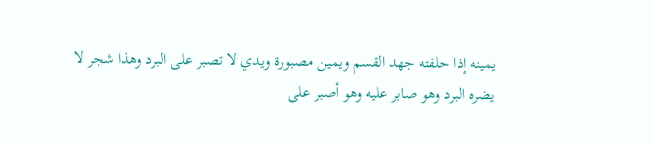يمينه إذا حلفته جهد القسم ويمين مصبورة ويدي لا تصبر على البرد وهذا شجر لا يضره البرد وهو صابر عليه وهو أصبر على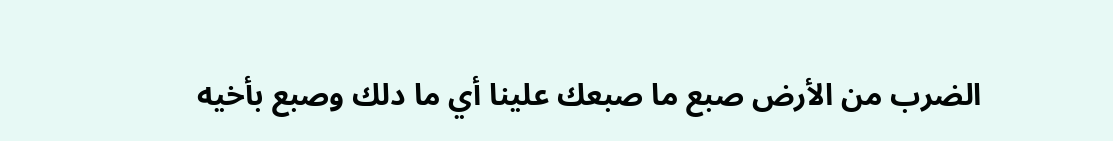الضرب من الأرض صبع ما صبعك علينا أي ما دلك وصبع بأخيه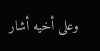وعلى أخيه أشار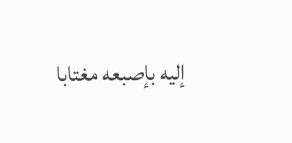إليه بإصبعه مغتابا